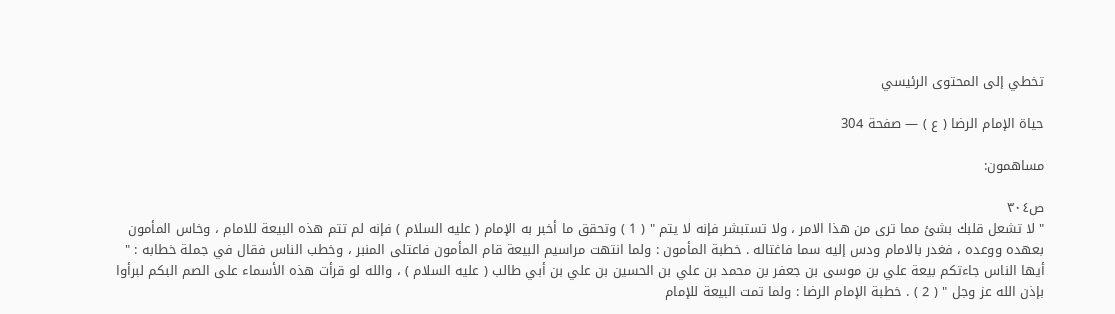تخطي إلى المحتوى الرئيسي

حياة الإمام الرضا ( ع ) — صفحة 304

مساهمون:

ص٣٠٤
" لا تشعل قلبك بشئ مما ترى من هذا الامر ، ولا تستبشر فإنه لا يتم " ( 1 ) وتحقق ما أخبر به الإمام ( عليه السلام ) فإنه لم تتم هذه البيعة للامام ، وخاس المأمون بعهده ووعده ، فغدر بالامام ودس إليه سما فاغتاله . خطبة المأمون : ولما انتهت مراسيم البيعة قام المأمون فاعتلى المنبر ، وخطب الناس فقال في جملة خطابه : " أيها الناس جاءتكم بيعة علي بن موسى بن جعفر بن محمد بن علي بن الحسين بن علي بن أبي طالب ( عليه السلام ) ، والله لو قرأت هذه الأسماء على الصم البكم لبرأوا بإذن الله عز وجل " ( 2 ) . خطبة الإمام الرضا : ولما تمت البيعة للإمام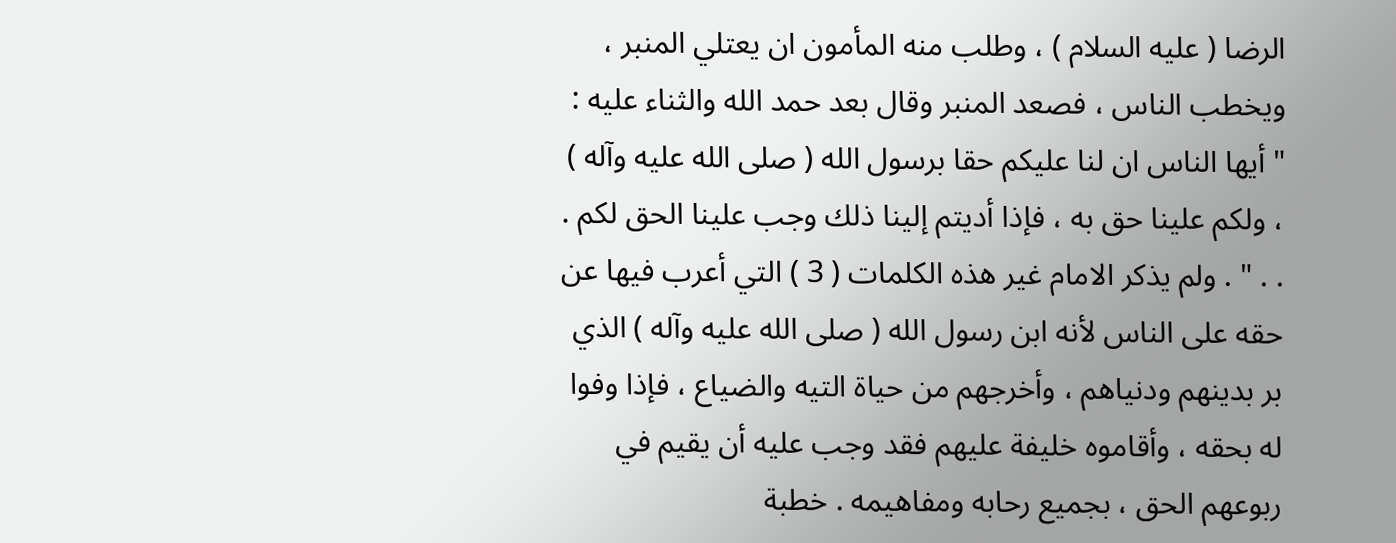الرضا ( عليه السلام ) ، وطلب منه المأمون ان يعتلي المنبر ، ويخطب الناس ، فصعد المنبر وقال بعد حمد الله والثناء عليه : " أيها الناس ان لنا عليكم حقا برسول الله ( صلى الله عليه وآله ) ، ولكم علينا حق به ، فإذا أديتم إلينا ذلك وجب علينا الحق لكم . . . " . ولم يذكر الامام غير هذه الكلمات ( 3 ) التي أعرب فيها عن حقه على الناس لأنه ابن رسول الله ( صلى الله عليه وآله ) الذي بر بدينهم ودنياهم ، وأخرجهم من حياة التيه والضياع ، فإذا وفوا له بحقه ، وأقاموه خليفة عليهم فقد وجب عليه أن يقيم في ربوعهم الحق ، بجميع رحابه ومفاهيمه . خطبة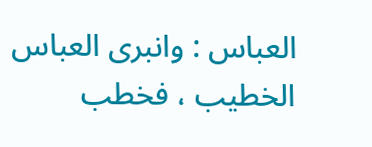العباس : وانبرى العباس الخطيب ، فخطب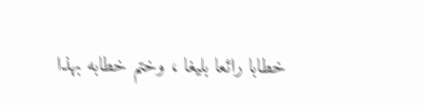خطابا رائعا بليغا ، وختم خطابه بهذا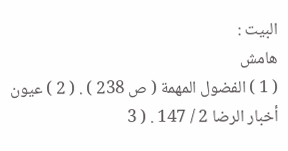البيت :
هامش
( 1 ) الفضول المهمة ( ص 238 ) . ( 2 ) عيون أخبار الرضا 2 / 147 . ( 3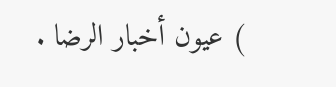) عيون أخبار الرضا .